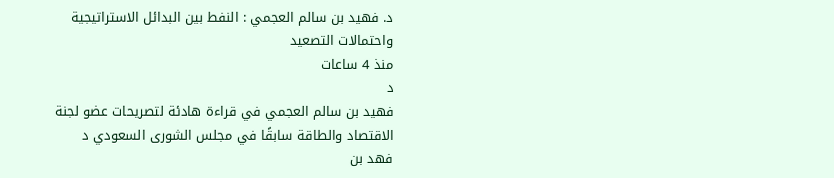د. فهيد بن سالم العجمي : النفط بين البدائل الاستراتيجية واحتمالات التصعيد
منذ 4 ساعات
د
فهيد بن سالم العجمي في قراءة هادئة لتصريحات عضو لجنة الاقتصاد والطاقة سابقًا في مجلس الشورى السعودي د
فهد بن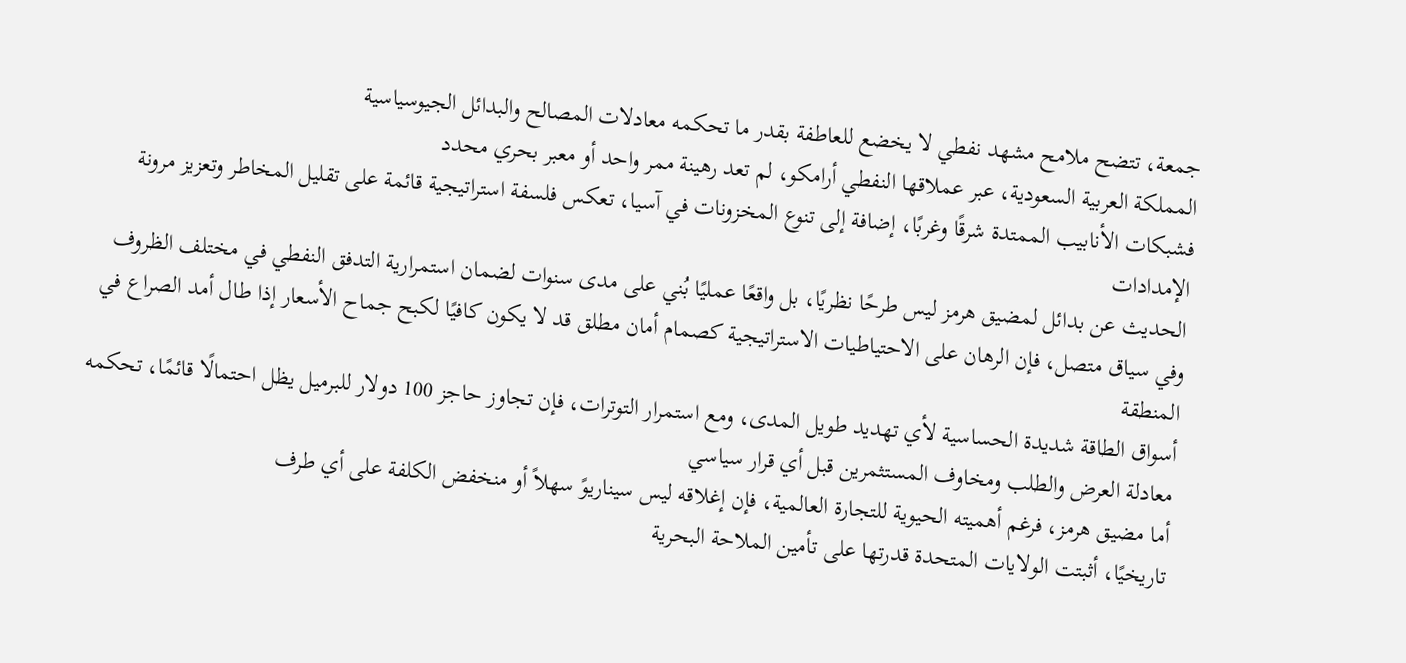جمعة، تتضح ملامح مشهد نفطي لا يخضع للعاطفة بقدر ما تحكمه معادلات المصالح والبدائل الجيوسياسية
المملكة العربية السعودية، عبر عملاقها النفطي أرامكو، لم تعد رهينة ممر واحد أو معبر بحري محدد
فشبكات الأنابيب الممتدة شرقًا وغربًا، إضافة إلى تنوع المخزونات في آسيا، تعكس فلسفة استراتيجية قائمة على تقليل المخاطر وتعزيز مرونة الإمدادات
الحديث عن بدائل لمضيق هرمز ليس طرحًا نظريًا، بل واقعًا عمليًا بُني على مدى سنوات لضمان استمرارية التدفق النفطي في مختلف الظروف
وفي سياق متصل، فإن الرهان على الاحتياطيات الاستراتيجية كصمام أمان مطلق قد لا يكون كافيًا لكبح جماح الأسعار إذا طال أمد الصراع في المنطقة
أسواق الطاقة شديدة الحساسية لأي تهديد طويل المدى، ومع استمرار التوترات، فإن تجاوز حاجز 100 دولار للبرميل يظل احتمالًا قائمًا، تحكمه معادلة العرض والطلب ومخاوف المستثمرين قبل أي قرار سياسي
أما مضيق هرمز، فرغم أهميته الحيوية للتجارة العالمية، فإن إغلاقه ليس سيناريوً سهلاً أو منخفض الكلفة على أي طرف
تاريخيًا، أثبتت الولايات المتحدة قدرتها على تأمين الملاحة البحرية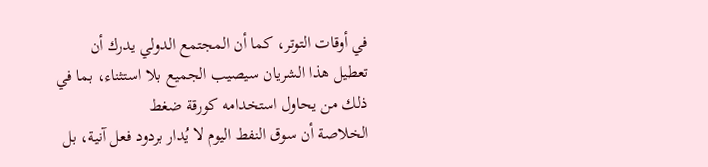في أوقات التوتر، كما أن المجتمع الدولي يدرك أن تعطيل هذا الشريان سيصيب الجميع بلا استثناء، بما في ذلك من يحاول استخدامه كورقة ضغط
الخلاصة أن سوق النفط اليوم لا يُدار بردود فعل آنية، بل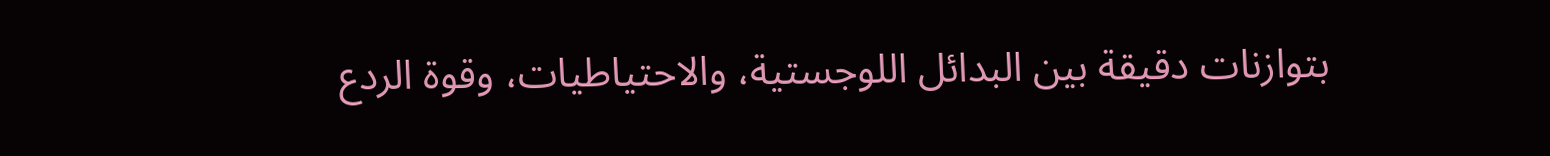بتوازنات دقيقة بين البدائل اللوجستية، والاحتياطيات، وقوة الردع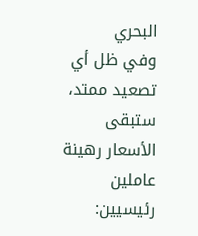البحري
وفي ظل أي تصعيد ممتد، ستبقى الأسعار رهينة عاملين رئيسيين: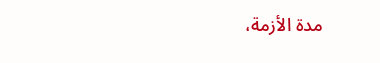مدة الأزمة،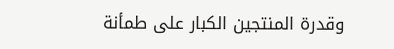وقدرة المنتجين الكبار على طمأنة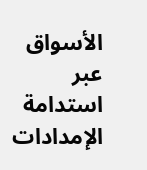الأسواق عبر استدامة الإمدادات